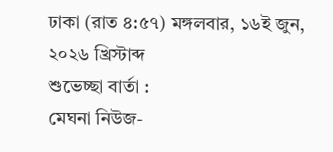ঢাকা (রাত ৪:৫৭) মঙ্গলবার, ১৬ই জুন, ২০২৬ খ্রিস্টাব্দ
শুভেচ্ছা বার্তা :
মেঘনা নিউজ-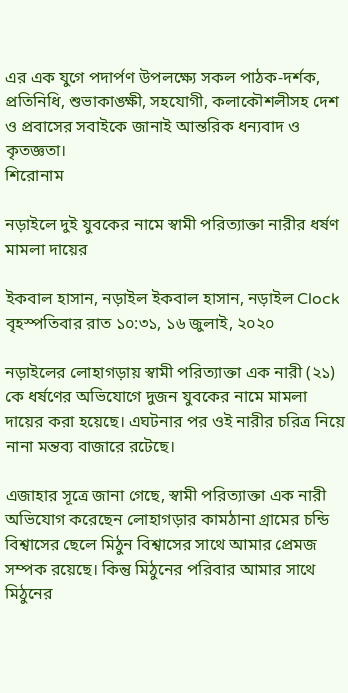এর এক যুগে পদার্পণ উপলক্ষ্যে সকল পাঠক-দর্শক, প্রতিনিধি, শুভাকাঙ্ক্ষী, সহযোগী, কলাকৌশলীসহ দেশ ও প্রবাসের সবাইকে জানাই আন্তরিক ধন্যবাদ ও কৃতজ্ঞতা।
শিরোনাম

নড়াইলে দুই যুবকের নামে স্বামী পরিত্যাক্তা নারীর ধর্ষণ মামলা দায়ের

ইকবাল হাসান, নড়াইল ইকবাল হাসান, নড়াইল Clock বৃহস্পতিবার রাত ১০:৩১, ১৬ জুলাই, ২০২০

নড়াইলের লোহাগড়ায় স্বামী পরিত্যাক্তা এক নারী (২১) কে ধর্ষণের অভিযোগে দুজন যুবকের নামে মামলা দায়ের করা হয়েছে। এঘটনার পর ওই নারীর চরিত্র নিয়ে নানা মন্তব্য বাজারে রটেছে।

এজাহার সূত্রে জানা গেছে, স্বামী পরিত্যাক্তা এক নারী অভিযোগ করেছেন লোহাগড়ার কামঠানা গ্রামের চন্ডি বিশ্বাসের ছেলে মিঠুন বিশ্বাসের সাথে আমার প্রেমজ সম্পক রয়েছে। কিন্তু মিঠুনের পরিবার আমার সাথে মিঠুনের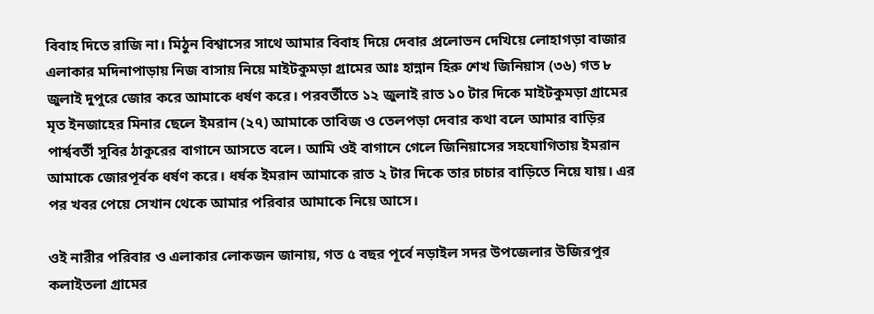বিবাহ দিতে রাজি না। মিঠুন বিশ্বাসের সাথে আমার বিবাহ দিয়ে দেবার প্রলোভন দেখিয়ে লোহাগড়া বাজার এলাকার মদিনাপাড়ায় নিজ বাসায় নিয়ে মাইটকুমড়া গ্রামের আঃ হান্নান হিরু শেখ জিনিয়াস (৩৬) গত ৮ জুলাই দুপুরে জোর করে আমাকে ধর্ষণ করে। পরবর্তীতে ১২ জুলাই রাত ১০ টার দিকে মাইটকুমড়া গ্রামের মৃত ইনজাহের মিনার ছেলে ইমরান (২৭) আমাকে তাবিজ ও তেলপড়া দেবার কথা বলে আমার বাড়ির পার্শ্ববর্তী সুবির ঠাকুরের বাগানে আসতে বলে। আমি ওই বাগানে গেলে জিনিয়াসের সহযোগিতায় ইমরান আমাকে জোরপূর্বক ধর্ষণ করে। ধর্ষক ইমরান আমাকে রাত ২ টার দিকে তার চাচার বাড়িতে নিয়ে যায়। এর পর খবর পেয়ে সেখান থেকে আমার পরিবার আমাকে নিয়ে আসে।

ওই নারীর পরিবার ও এলাকার লোকজন জানায়, গত ৫ বছর পূর্বে নড়াইল সদর উপজেলার উজিরপুর কলাইতলা গ্রামের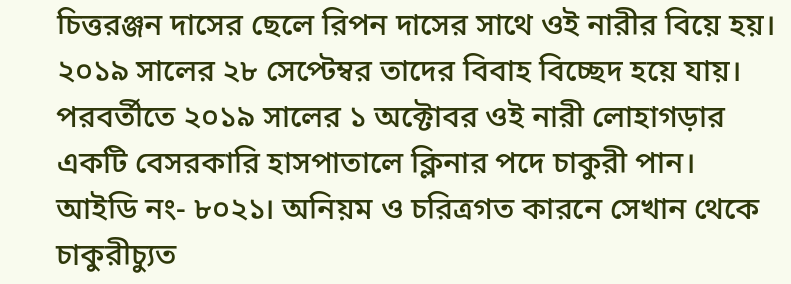চিত্তরঞ্জন দাসের ছেলে রিপন দাসের সাথে ওই নারীর বিয়ে হয়। ২০১৯ সালের ২৮ সেপ্টেম্বর তাদের বিবাহ বিচ্ছেদ হয়ে যায়। পরবর্তীতে ২০১৯ সালের ১ অক্টোবর ওই নারী লোহাগড়ার একটি বেসরকারি হাসপাতালে ক্লিনার পদে চাকুরী পান। আইডি নং- ৮০২১। অনিয়ম ও চরিত্রগত কারনে সেখান থেকে চাকুরীচ্যুত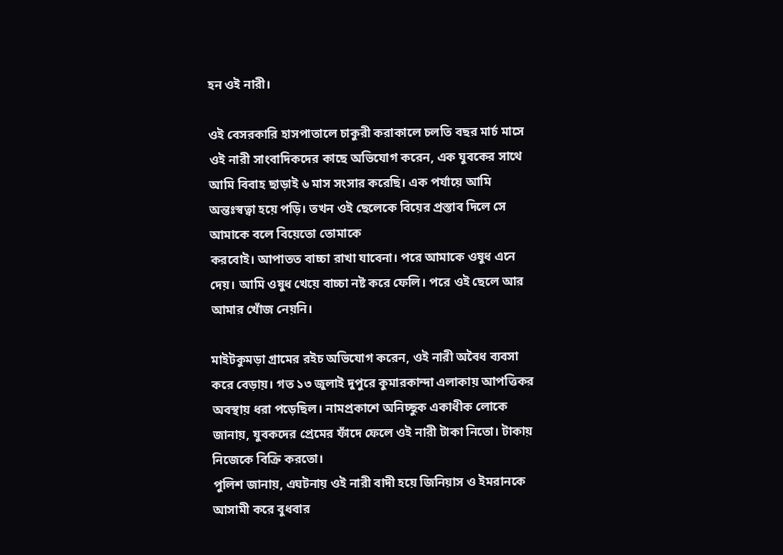হন ওই নারী।

ওই বেসরকারি হাসপাতালে চাকুরী করাকালে চলতি বছর মার্চ মাসে ওই নারী সাংবাদিকদের কাছে অভিযোগ করেন, এক যুবকের সাথে আমি বিবাহ ছাড়াই ৬ মাস সংসার করেছি। এক পর্যায়ে আমি অন্তঃস্বত্বা হয়ে পড়ি। তখন ওই ছেলেকে বিয়ের প্রস্তাব দিলে সে আমাকে বলে বিয়েতো তোমাকে
করবোই। আপাতত বাচ্চা রাখা যাবেনা। পরে আমাকে ওষুধ এনে দেয়। আমি ওষুধ খেয়ে বাচ্চা নষ্ট করে ফেলি। পরে ওই ছেলে আর আমার খোঁজ নেয়নি।

মাইটকুমড়া গ্রামের রইচ অভিযোগ করেন, ওই নারী অবৈধ ব্যবসা করে বেড়ায়। গত ১৩ জুলাই দুপুরে কুমারকান্দা এলাকায় আপত্তিকর অবস্থায় ধরা পড়েছিল। নামপ্রকাশে অনিচ্ছুক একাধীক লোকে জানায়, যুবকদের প্রেমের ফাঁদে ফেলে ওই নারী টাকা নিতো। টাকায় নিজেকে বিক্রি করতো।
পুলিশ জানায়, এঘটনায় ওই নারী বাদী হয়ে জিনিয়াস ও ইমরানকে আসামী করে বুধবার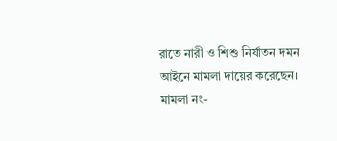রাতে নারী ও শিশু নির্যাতন দমন আইনে মামলা দায়ের করেছেন। মামলা নং-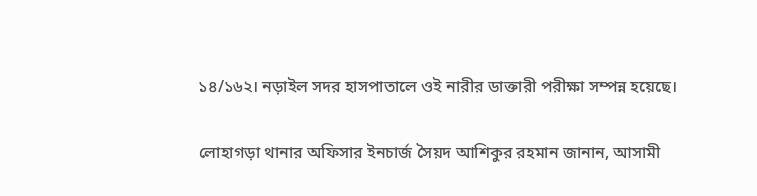১৪/১৬২। নড়াইল সদর হাসপাতালে ওই নারীর ডাক্তারী পরীক্ষা সম্পন্ন হয়েছে।

লোহাগড়া থানার অফিসার ইনচার্জ সৈয়দ আশিকুর রহমান জানান, আসামী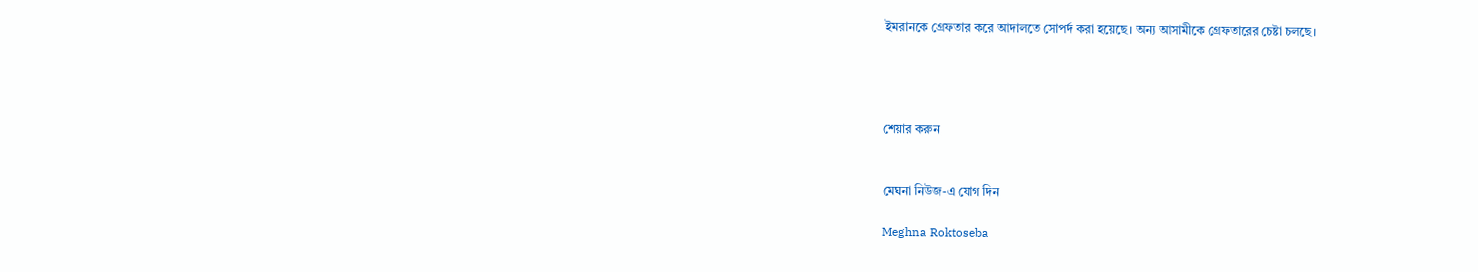ইমরানকে গ্রেফতার করে আদালতে সোপর্দ করা হয়েছে। অন্য আসামীকে গ্রেফতারের চেষ্টা চলছে।




শেয়ার করুন


মেঘনা নিউজ-এ যোগ দিন

Meghna Roktoseba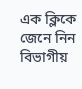এক ক্লিকে জেনে নিন বিভাগীয়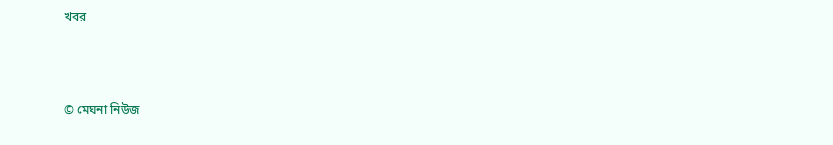খবর



© মেঘনা নিউজ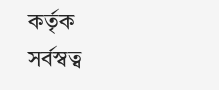কর্তৃক সর্বস্বত্ব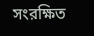সংরক্ষিত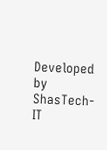Developed by ShasTech-IT